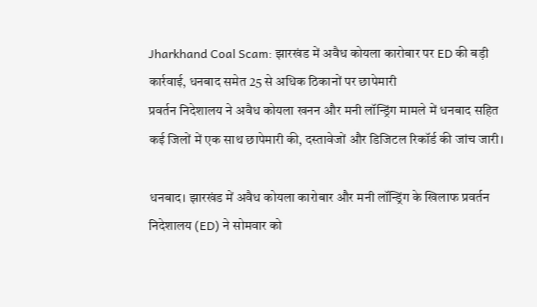Jharkhand Coal Scam: झारखंड में अवैध कोयला कारोबार पर ED की बड़ी कार्रवाई, धनबाद समेत 25 से अधिक ठिकानों पर छापेमारी
प्रवर्तन निदेशालय ने अवैध कोयला खनन और मनी लॉन्ड्रिंग मामले में धनबाद सहित कई जिलों में एक साथ छापेमारी की, दस्तावेजों और डिजिटल रिकॉर्ड की जांच जारी।

धनबाद। झारखंड में अवैध कोयला कारोबार और मनी लॉन्ड्रिंग के खिलाफ प्रवर्तन निदेशालय (ED) ने सोमवार को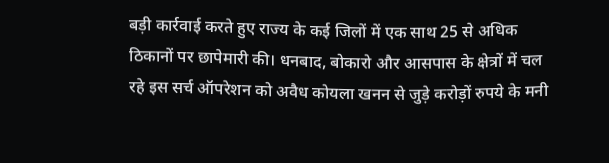बड़ी कार्रवाई करते हुए राज्य के कई जिलों में एक साथ 25 से अधिक ठिकानों पर छापेमारी की। धनबाद, बोकारो और आसपास के क्षेत्रों में चल रहे इस सर्च ऑपरेशन को अवैध कोयला खनन से जुड़े करोड़ों रुपये के मनी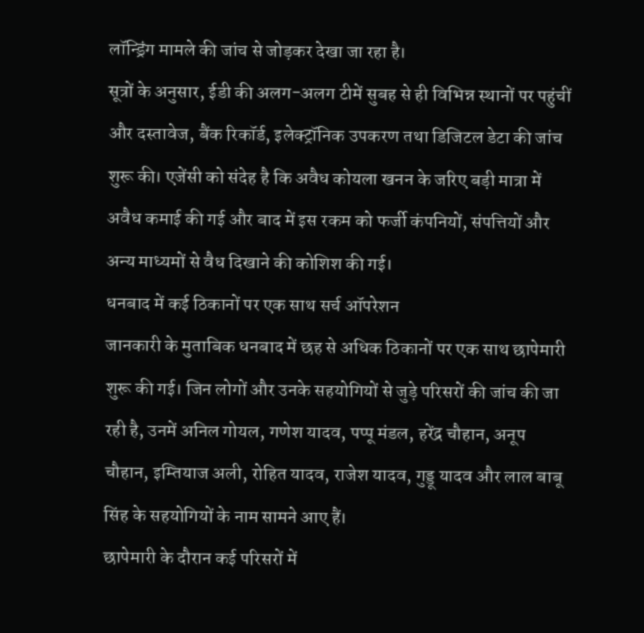लॉन्ड्रिंग मामले की जांच से जोड़कर देखा जा रहा है।
सूत्रों के अनुसार, ईडी की अलग-अलग टीमें सुबह से ही विभिन्न स्थानों पर पहुंचीं और दस्तावेज, बैंक रिकॉर्ड, इलेक्ट्रॉनिक उपकरण तथा डिजिटल डेटा की जांच शुरू की। एजेंसी को संदेह है कि अवैध कोयला खनन के जरिए बड़ी मात्रा में अवैध कमाई की गई और बाद में इस रकम को फर्जी कंपनियों, संपत्तियों और अन्य माध्यमों से वैध दिखाने की कोशिश की गई।
धनबाद में कई ठिकानों पर एक साथ सर्च ऑपरेशन
जानकारी के मुताबिक धनबाद में छह से अधिक ठिकानों पर एक साथ छापेमारी शुरू की गई। जिन लोगों और उनके सहयोगियों से जुड़े परिसरों की जांच की जा रही है, उनमें अनिल गोयल, गणेश यादव, पप्पू मंडल, हरेंद्र चौहान, अनूप चौहान, इम्तियाज अली, रोहित यादव, राजेश यादव, गुड्डू यादव और लाल बाबू सिंह के सहयोगियों के नाम सामने आए हैं।
छापेमारी के दौरान कई परिसरों में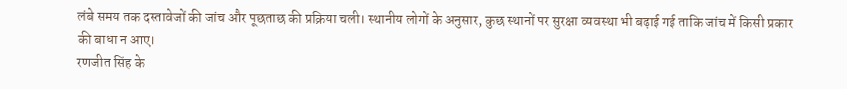लंबे समय तक दस्तावेजों की जांच और पूछताछ की प्रक्रिया चली। स्थानीय लोगों के अनुसार, कुछ स्थानों पर सुरक्षा व्यवस्था भी बढ़ाई गई ताकि जांच में किसी प्रकार की बाधा न आए।
रणजीत सिंह के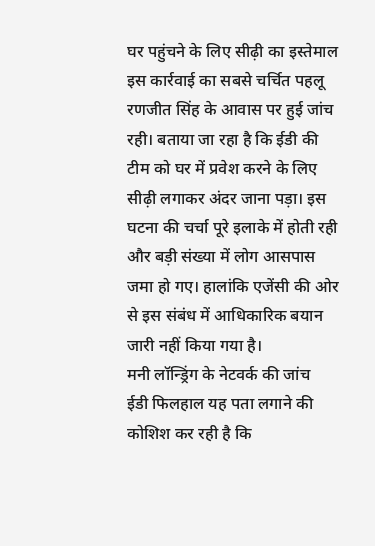घर पहुंचने के लिए सीढ़ी का इस्तेमाल
इस कार्रवाई का सबसे चर्चित पहलू रणजीत सिंह के आवास पर हुई जांच रही। बताया जा रहा है कि ईडी की टीम को घर में प्रवेश करने के लिए सीढ़ी लगाकर अंदर जाना पड़ा। इस घटना की चर्चा पूरे इलाके में होती रही और बड़ी संख्या में लोग आसपास जमा हो गए। हालांकि एजेंसी की ओर से इस संबंध में आधिकारिक बयान जारी नहीं किया गया है।
मनी लॉन्ड्रिंग के नेटवर्क की जांच
ईडी फिलहाल यह पता लगाने की कोशिश कर रही है कि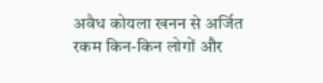अवैध कोयला खनन से अर्जित रकम किन-किन लोगों और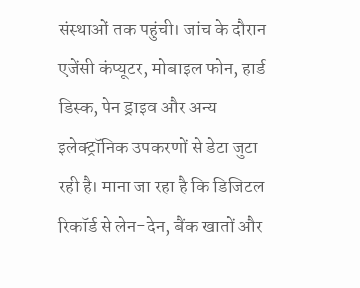संस्थाओं तक पहुंची। जांच के दौरान एजेंसी कंप्यूटर, मोबाइल फोन, हार्ड डिस्क, पेन ड्राइव और अन्य इलेक्ट्रॉनिक उपकरणों से डेटा जुटा रही है। माना जा रहा है कि डिजिटल रिकॉर्ड से लेन-देन, बैंक खातों और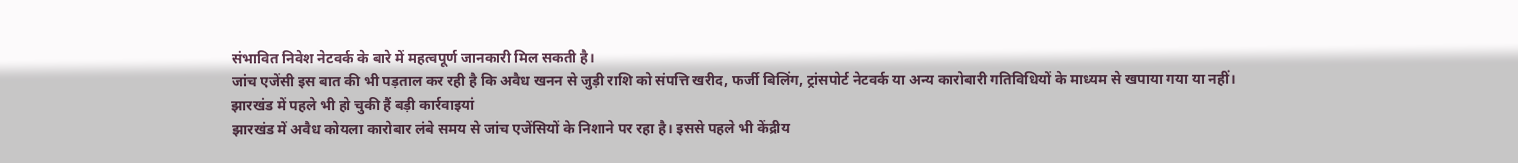संभावित निवेश नेटवर्क के बारे में महत्वपूर्ण जानकारी मिल सकती है।
जांच एजेंसी इस बात की भी पड़ताल कर रही है कि अवैध खनन से जुड़ी राशि को संपत्ति खरीद, फर्जी बिलिंग, ट्रांसपोर्ट नेटवर्क या अन्य कारोबारी गतिविधियों के माध्यम से खपाया गया या नहीं।
झारखंड में पहले भी हो चुकी हैं बड़ी कार्रवाइयां
झारखंड में अवैध कोयला कारोबार लंबे समय से जांच एजेंसियों के निशाने पर रहा है। इससे पहले भी केंद्रीय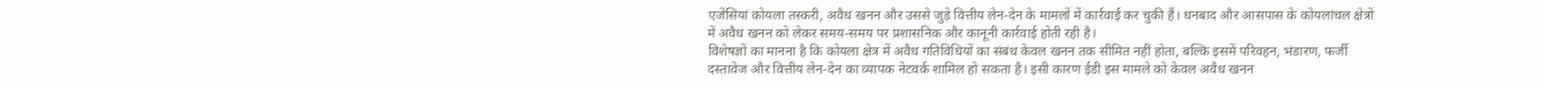एजेंसियां कोयला तस्करी, अवैध खनन और उससे जुड़े वित्तीय लेन-देन के मामलों में कार्रवाई कर चुकी हैं। धनबाद और आसपास के कोयलांचल क्षेत्रों में अवैध खनन को लेकर समय-समय पर प्रशासनिक और कानूनी कार्रवाई होती रही है।
विशेषज्ञों का मानना है कि कोयला क्षेत्र में अवैध गतिविधियों का संबंध केवल खनन तक सीमित नहीं होता, बल्कि इसमें परिवहन, भंडारण, फर्जी दस्तावेज और वित्तीय लेन-देन का व्यापक नेटवर्क शामिल हो सकता है। इसी कारण ईडी इस मामले को केवल अवैध खनन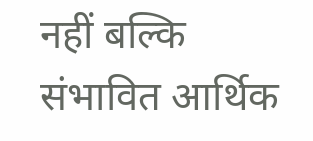नहीं बल्कि संभावित आर्थिक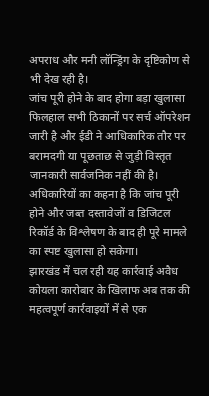अपराध और मनी लॉन्ड्रिंग के दृष्टिकोण से भी देख रही है।
जांच पूरी होने के बाद होगा बड़ा खुलासा
फिलहाल सभी ठिकानों पर सर्च ऑपरेशन जारी है और ईडी ने आधिकारिक तौर पर बरामदगी या पूछताछ से जुड़ी विस्तृत जानकारी सार्वजनिक नहीं की है। अधिकारियों का कहना है कि जांच पूरी होने और जब्त दस्तावेजों व डिजिटल रिकॉर्ड के विश्लेषण के बाद ही पूरे मामले का स्पष्ट खुलासा हो सकेगा।
झारखंड में चल रही यह कार्रवाई अवैध कोयला कारोबार के खिलाफ अब तक की महत्वपूर्ण कार्रवाइयों में से एक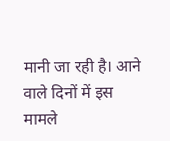मानी जा रही है। आने वाले दिनों में इस मामले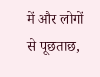में और लोगों से पूछताछ,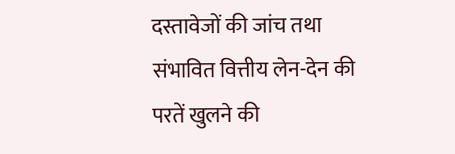दस्तावेजों की जांच तथा संभावित वित्तीय लेन-देन की परतें खुलने की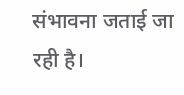संभावना जताई जा रही है।